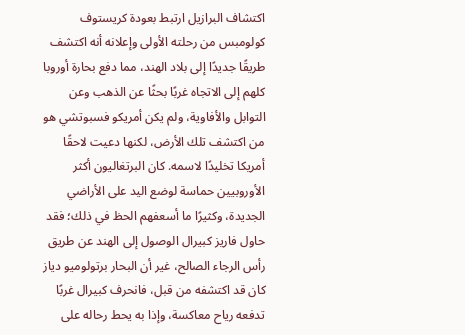اكتشاف البرازيل ارتبط بعودة كريستوف كولومبس من رحلته الأولى وإعلانه أنه اكتشف طريقًا جديدًا إلى بلاد الهند، مما دفع بحارة أوروبا كلهم إلى الاتجاه غربًا بحثًا عن الذهب وعن التوابل والأفاوية، ولم يكن أمريكو فسبوتشي هو من اكتشف تلك الأرض، لكنها دعيت لاحقًا أمريكا تخليدًا لاسمه. كان البرتغاليون أكثر الأوروبيين حماسة لوضع اليد على الأراضي الجديدة، وكثيرًا ما أسعفهم الحظ في ذلك؛ فقد حاول فاريز كبيرال الوصول إلى الهند عن طريق رأس الرجاء الصالح، غير أن البحار برتولوميو دياز كان قد اكتشفه من قبل، فانحرف كبيرال غربًا تدفعه رياح معاكسة، وإذا به يحط رحاله على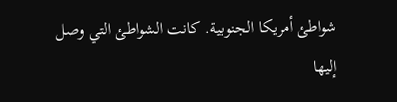شواطئ أمريكا الجنوبية. كانت الشواطئ التي وصل إليها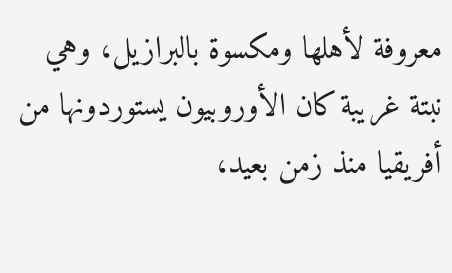معروفة لأهلها ومكسوة بالبرازيل، وهي نبتة غريبة كان الأوروبيون يستوردونها من أفريقيا منذ زمن بعيد،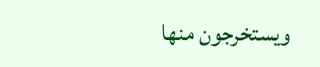ويستخرجون منها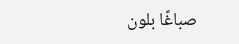صباغًا بلون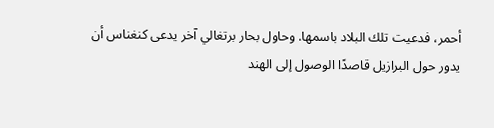أحمر، فدعيت تلك البلاد باسمها. وحاول بحار برتغالي آخر يدعى كنغناس أن يدور حول البرازيل قاصدًا الوصول إلى الهند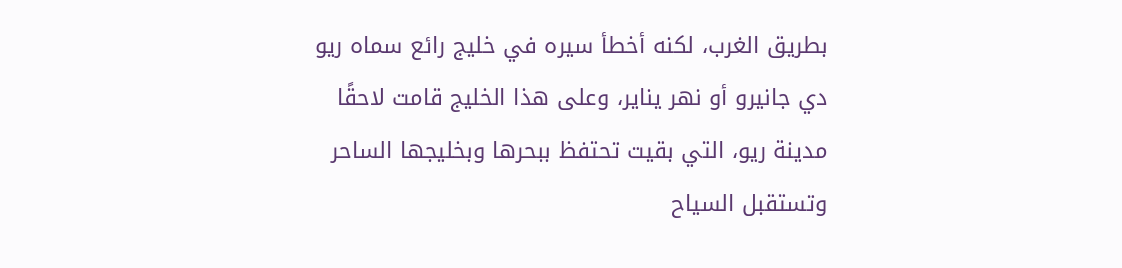بطريق الغرب، لكنه أخطأ سيره في خليج رائع سماه ريو دي جانيرو أو نهر يناير، وعلى هذا الخليج قامت لاحقًا مدينة ريو، التي بقيت تحتفظ ببحرها وبخليجها الساحر وتستقبل السياح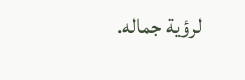لرؤية جماله.